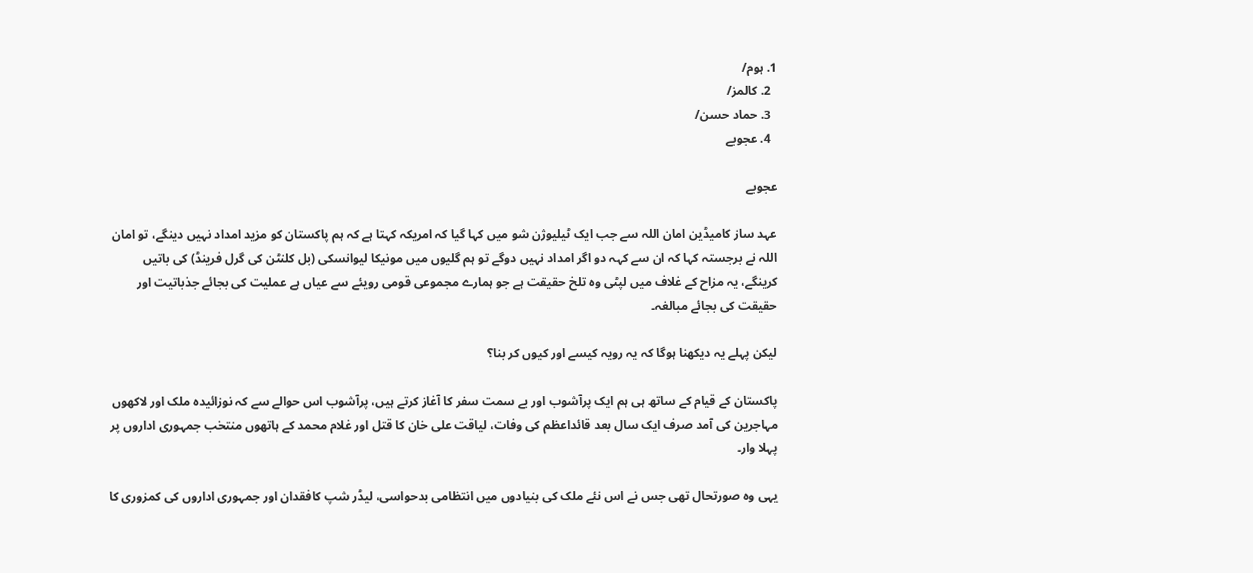1. ہوم/
  2. کالمز/
  3. حماد حسن/
  4. عجوبے

عجوبے

عہد ساز کامیڈین امان اللہ سے جب ایک ٹیلیوژن شو میں کہا گیا کہ امریکہ کہتا ہے کہ ہم پاکستان کو مزید امداد نہیں دینگے، تو امان اللہ نے برجستہ کہا کہ ان سے کہہ دو اگر امداد نہیں دوگے تو ہم گلیوں میں مونیکا لیوانسکی (بل کلنٹن کی گرل فرینڈ) کی باتیں کرینگے، یہ مزاح کے غلاف میں لپٹی وہ تلخ حقیقت ہے جو ہمارے مجموعی قومی رویئے سے عیاں ہے عملیت کی بجائے جذباتیت اور حقیقت کی بجائے مبالغہ۔

لیکن پہلے یہ دیکھنا ہوگا کہ یہ رویہ کیسے اور کیوں کر بنا؟

پاکستان کے قیام کے ساتھ ہی ہم ایک پرآشوب اور بے سمت سفر کا آغاز کرتے ہیں، پرآشوب اس حوالے سے کہ نوزائیدہ ملک اور لاکھوں مہاجرین کی آمد صرف ایک سال بعد قائداعظم کی وفات، لیاقت علی خان کا قتل اور غلام محمد کے ہاتھوں منتخب جمہوری اداروں پر پہلا وار۔

یہی وہ صورتحال تھی جس نے اس نئے ملک کی بنیادوں میں انتظامی بدحواسی، لیڈر شپ کافقدان اور جمہوری اداروں کی کمزوری کا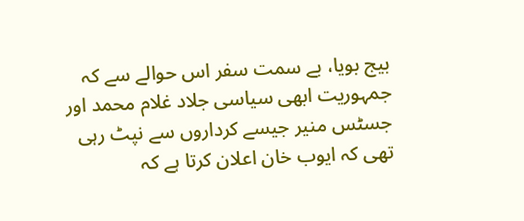بیج بویا، بے سمت سفر اس حوالے سے کہ جمہوریت ابھی سیاسی جلاد غلام محمد اور جسٹس منیر جیسے کرداروں سے نپٹ رہی تھی کہ ایوب خان اعلان کرتا ہے کہ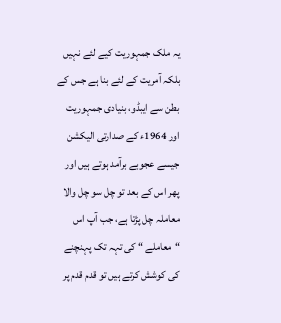یہ ملک جمہوریت کیے لئے نہیں بلکہ آمریت کے لئے بنا ہے جس کے بطن سے ایبڈو، بنیادی جمہوریت اور 1964ء کے صدارتی الیکشن جیسے عجوبے برآمد ہوتے ہیں اور پھر اس کے بعد تو چل سو چل والا معاملہ چل پڑتا ہے، جب آپ اس “معاملے “ کی تہہ تک پہنچنے کی کوشش کرتے ہیں تو قدم قدم پر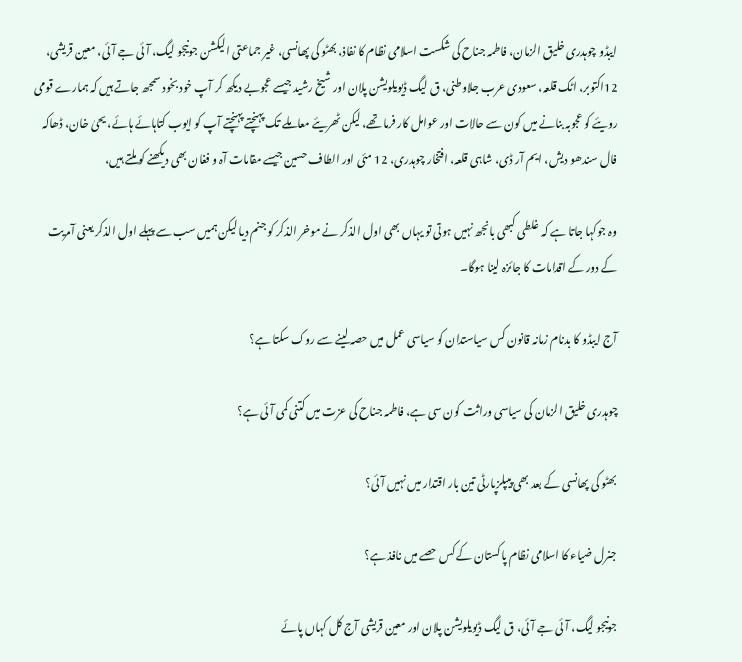ایبڈو چوہدری خلیق الزمان، فاطمہ جناح کی شکست اسلامی نظام کا نفاذ، بھٹو کی پھانسی، غیر جماعتی الیکشن جونیجو لیگ، آئی جے آئی، معین قریشی، 12اکتوبر، اٹک قلعہ، سعودی عرب جلاوطنی، ق لیگ ڈیویلویشن پلان اور شیخ رشید جیسے عجوبے دیکھ کر آپ خود بخود سمجھ جاتے ہیں کہ ہمارے قومی رویئے کو عجوبہ بنانے میں کون سے حالات اور عوامل کار فرما تھے، لیکن ٹھریئے معاملے تک پہنچتے پہنچتے آپ کو ایوب کتاہائے ہائے، یحیٰ خان، ڈھاکہ فال سندھو دیش، ایم آر ڈی، شاہی قلعہ، افتخار چوہدری، 12 مئی اور الطاف حسین جیسے مقامات آہ و فغان بھی دیکھنے کو ملتے ہیں،

وہ جوکہا جاتا ہے کہ غلطی کبھی بانجھ نہیں ہوتی تو یہاں بھی اول الذکر نے موخر الذکر کو جنم دیا لیکن ہمیں سب سے پہلے اول الذکر یعنی آمریت کے دور کے اقدامات کا جائزہ لینا ہوگا۔

آج ایبڈو کا بدنام زمانہ قانون کس سیاستدان کو سیاسی عمل میں حصہ لینے سے روک سکتا ہے؟

چوہدری خلیق الزمان کی سیاسی وراثت کون سی ہے، فاطمہ جناح کی عزت میں کتنی کمی آئی ہے؟

بھٹو کی پھانسی کے بعد بھی پیپلزپارٹی تین بار اقتدار میں نہیں آئی؟

جنرل ضیاء کا اسلامی نظام پاکستان کے کس حصے میں نافذ ہے؟

جونیجو لیگ، آئی جے آئی، ق لیگ ڈیویلویشن پلان اور معین قریشی آج کل کہاں پائے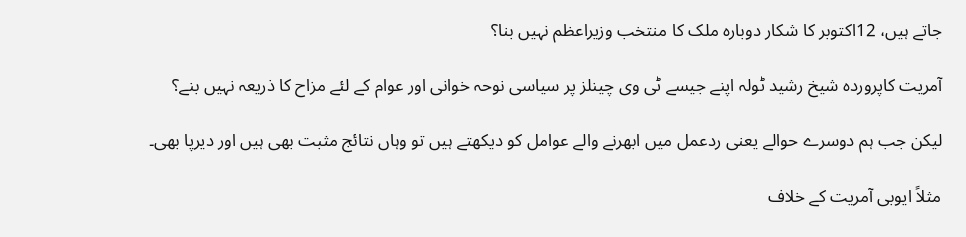جاتے ہیں، 12اکتوبر کا شکار دوبارہ ملک کا منتخب وزیراعظم نہیں بنا؟

آمریت کاپروردہ شیخ رشید ٹولہ اپنے جیسے ٹی وی چینلز پر سیاسی نوحہ خوانی اور عوام کے لئے مزاح کا ذریعہ نہیں بنے؟

لیکن جب ہم دوسرے حوالے یعنی ردعمل میں ابھرنے والے عوامل کو دیکھتے ہیں تو وہاں نتائج مثبت بھی ہیں اور دیرپا بھی۔

مثلاً ایوبی آمریت کے خلاف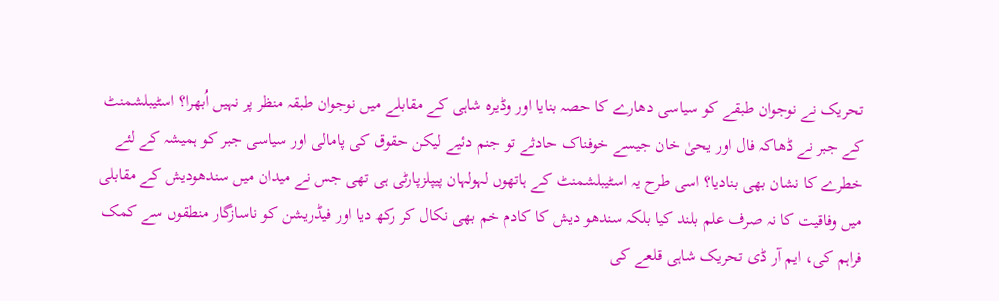تحریک نے نوجوان طبقے کو سیاسی دھارے کا حصہ بنایا اور وڈیرہ شاہی کے مقابلے میں نوجوان طبقہ منظر پر نہیں اُبھرا؟ اسٹیبلشمنٹ کے جبر نے ڈھاکہ فال اور یحیٰ خان جیسے خوفناک حادثے تو جنم دئیے لیکن حقوق کی پامالی اور سیاسی جبر کو ہمیشہ کے لئے خطرے کا نشان بھی بنادیا؟ اسی طرح یہ اسٹیبلشمنٹ کے ہاتھوں لہولہان پیپلزپارٹی ہی تھی جس نے میدان میں سندھودیش کے مقابلی میں وفاقیت کا نہ صرف علم بلند کیا بلکہ سندھو دیش کا کادم خم بھی نکال کر رکھ دیا اور فیڈریشن کو ناسازگار منطقوں سے کمک فراہم کی، ایم آر ڈی تحریک شاہی قلعے کی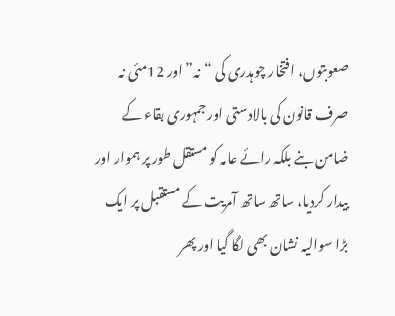صعوبتوں، افتخار چوہدری کی “نہ” اور 12مئی نہ صرف قانون کی بالادستی اور جمہوری بقاء کے ضامن بنے بلکہ رائے عامہ کو مستقل طور پر ہموار اور بیدار کردیا، ساتھ ساتھ آمریت کے مستقبل پر ایک بڑا سوالیہ نشان بھی لگا گیا اور پھر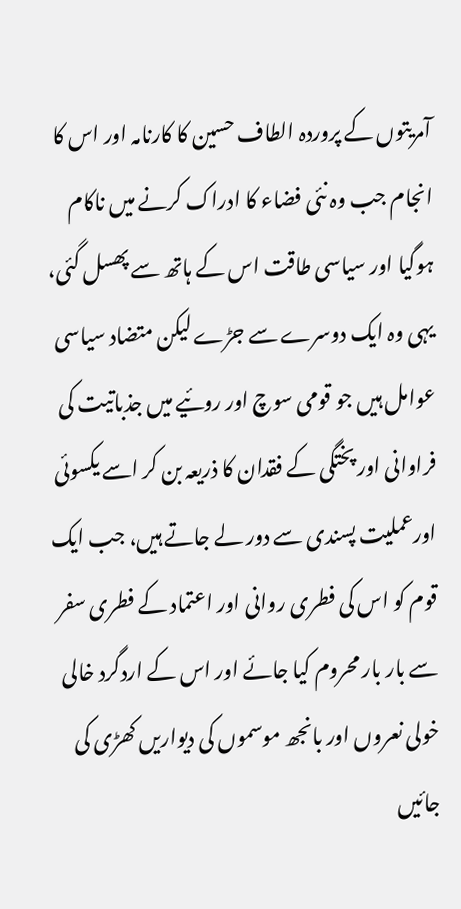آمریتوں کے پروردہ الطاف حسین کا کارنامہ اور اس کا انجام جب وہ نئی فضاء کا ادراک کرنے میں ناکام ہوگیا اور سیاسی طاقت اس کے ہاتھ سے پھسل گئی، یہی وہ ایک دوسرے سے جڑے لیکن متضاد سیاسی عوامل ہیں جو قومی سوچ اور روئیے میں جذباتیت کی فراوانی اور پختگی کے فقدان کا ذریعہ بن کر اسے یکسوئی اورعملیت پسندی سے دور لے جاتے ہیں، جب ایک قوم کو اس کی فطری روانی اور اعتماد کے فطری سفر سے بار بار محروم کیا جائے اور اس کے اردگرد خالی خولی نعروں اور بانجھ موسموں کی دیواریں کھڑی کی جائیں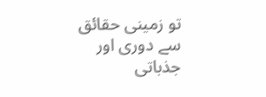تو زمینی حقائق سے دوری اور جذباتی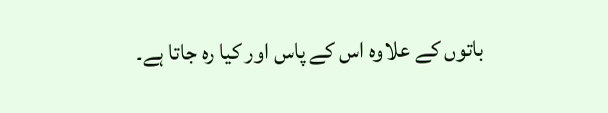باتوں کے علاوہ اس کے پاس اور کیا رہ جاتا ہے۔